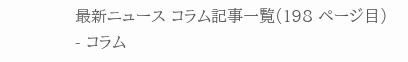最新ニュース コラム記事一覧(198 ページ目)
- コラム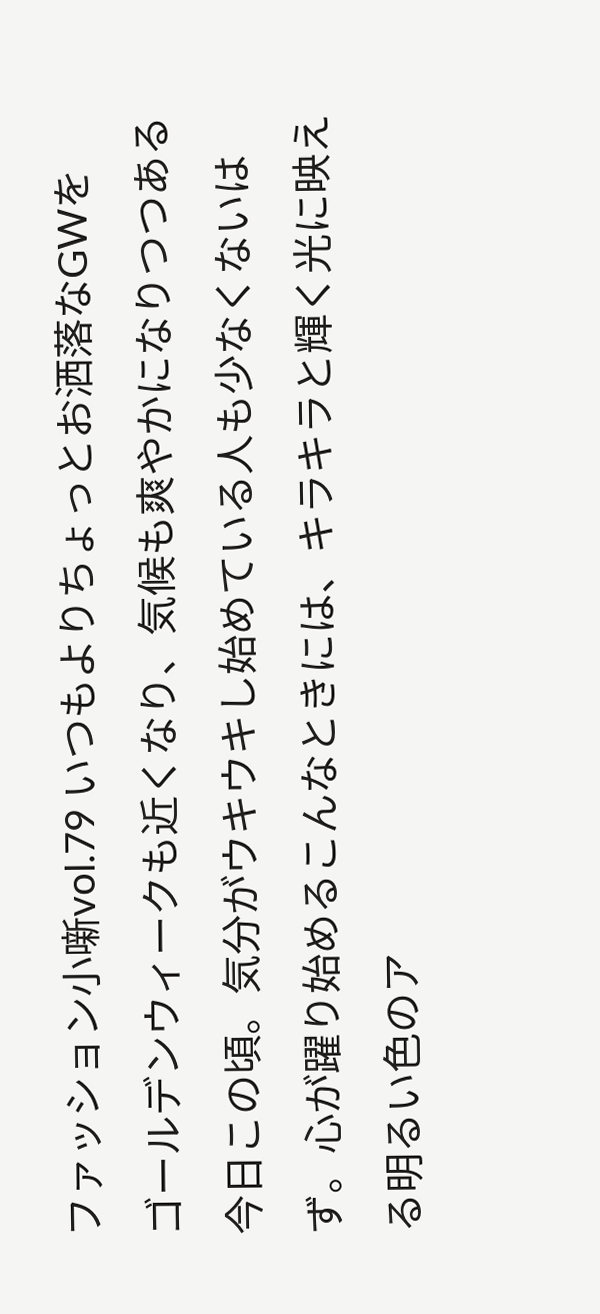ファッション小噺vol.79 いつもよりちょっとお洒落なGWを
ゴールデンウィークも近くなり、気候も爽やかになりつつある今日この頃。気分がウキウキし始めている人も少なくないはず。心が躍り始めるこんなときには、キラキラと輝く光に映える明るい色のア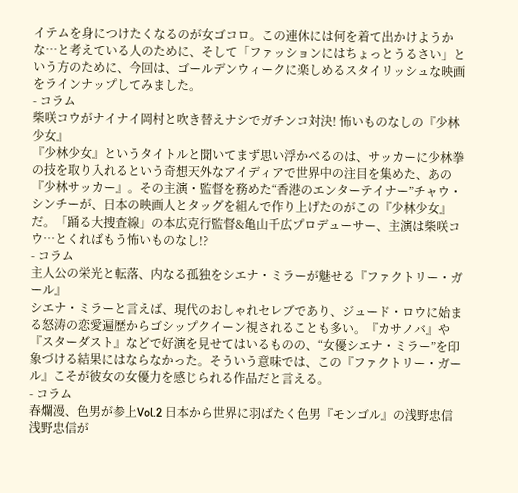イテムを身につけたくなるのが女ゴコロ。この連休には何を着て出かけようかな…と考えている人のために、そして「ファッションにはちょっとうるさい」という方のために、今回は、ゴールデンウィークに楽しめるスタイリッシュな映画をラインナップしてみました。
- コラム
柴咲コウがナイナイ岡村と吹き替えナシでガチンコ対決! 怖いものなしの『少林少女』
『少林少女』というタイトルと聞いてまず思い浮かべるのは、サッカーに少林拳の技を取り入れるという奇想天外なアイディアで世界中の注目を集めた、あの『少林サッカー』。その主演・監督を務めた“香港のエンターテイナー”チャウ・シンチーが、日本の映画人とタッグを組んで作り上げたのがこの『少林少女』だ。「踊る大捜査線」の本広克行監督&亀山千広プロデューサー、主演は柴咲コウ…とくればもう怖いものなし!?
- コラム
主人公の栄光と転落、内なる孤独をシエナ・ミラーが魅せる『ファクトリー・ガール』
シエナ・ミラーと言えば、現代のおしゃれセレブであり、ジュード・ロウに始まる怒涛の恋愛遍歴からゴシップクイーン視されることも多い。『カサノバ』や『スターダスト』などで好演を見せてはいるものの、“女優シエナ・ミラー”を印象づける結果にはならなかった。そういう意味では、この『ファクトリー・ガール』こそが彼女の女優力を感じられる作品だと言える。
- コラム
春爛漫、色男が参上Vol.2 日本から世界に羽ばたく色男『モンゴル』の浅野忠信
浅野忠信が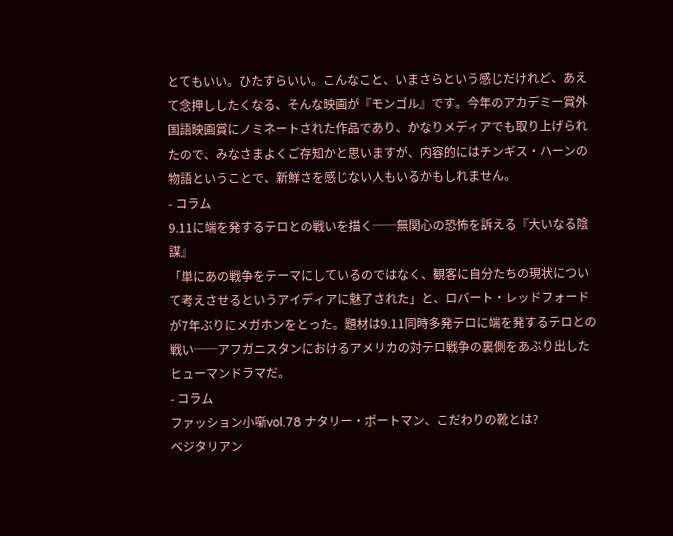とてもいい。ひたすらいい。こんなこと、いまさらという感じだけれど、あえて念押ししたくなる、そんな映画が『モンゴル』です。今年のアカデミー賞外国語映画賞にノミネートされた作品であり、かなりメディアでも取り上げられたので、みなさまよくご存知かと思いますが、内容的にはチンギス・ハーンの物語ということで、新鮮さを感じない人もいるかもしれません。
- コラム
9.11に端を発するテロとの戦いを描く──無関心の恐怖を訴える『大いなる陰謀』
「単にあの戦争をテーマにしているのではなく、観客に自分たちの現状について考えさせるというアイディアに魅了された」と、ロバート・レッドフォードが7年ぶりにメガホンをとった。題材は9.11同時多発テロに端を発するテロとの戦い──アフガニスタンにおけるアメリカの対テロ戦争の裏側をあぶり出したヒューマンドラマだ。
- コラム
ファッション小噺vol.78 ナタリー・ポートマン、こだわりの靴とは?
ベジタリアン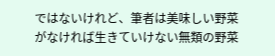ではないけれど、筆者は美味しい野菜がなければ生きていけない無類の野菜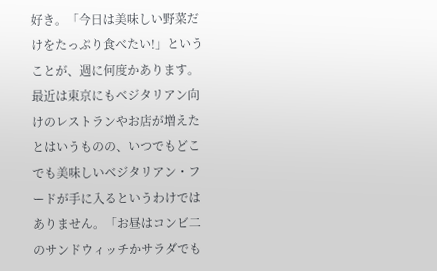好き。「今日は美味しい野菜だけをたっぷり食べたい!」ということが、週に何度かあります。最近は東京にもベジタリアン向けのレストランやお店が増えたとはいうものの、いつでもどこでも美味しいベジタリアン・フードが手に入るというわけではありません。「お昼はコンビ二のサンドウィッチかサラダでも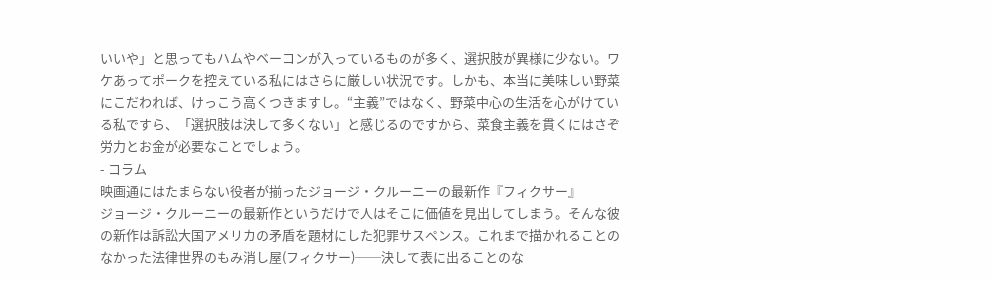いいや」と思ってもハムやベーコンが入っているものが多く、選択肢が異様に少ない。ワケあってポークを控えている私にはさらに厳しい状況です。しかも、本当に美味しい野菜にこだわれば、けっこう高くつきますし。“主義”ではなく、野菜中心の生活を心がけている私ですら、「選択肢は決して多くない」と感じるのですから、菜食主義を貫くにはさぞ労力とお金が必要なことでしょう。
- コラム
映画通にはたまらない役者が揃ったジョージ・クルーニーの最新作『フィクサー』
ジョージ・クルーニーの最新作というだけで人はそこに価値を見出してしまう。そんな彼の新作は訴訟大国アメリカの矛盾を題材にした犯罪サスペンス。これまで描かれることのなかった法律世界のもみ消し屋(フィクサー)──決して表に出ることのな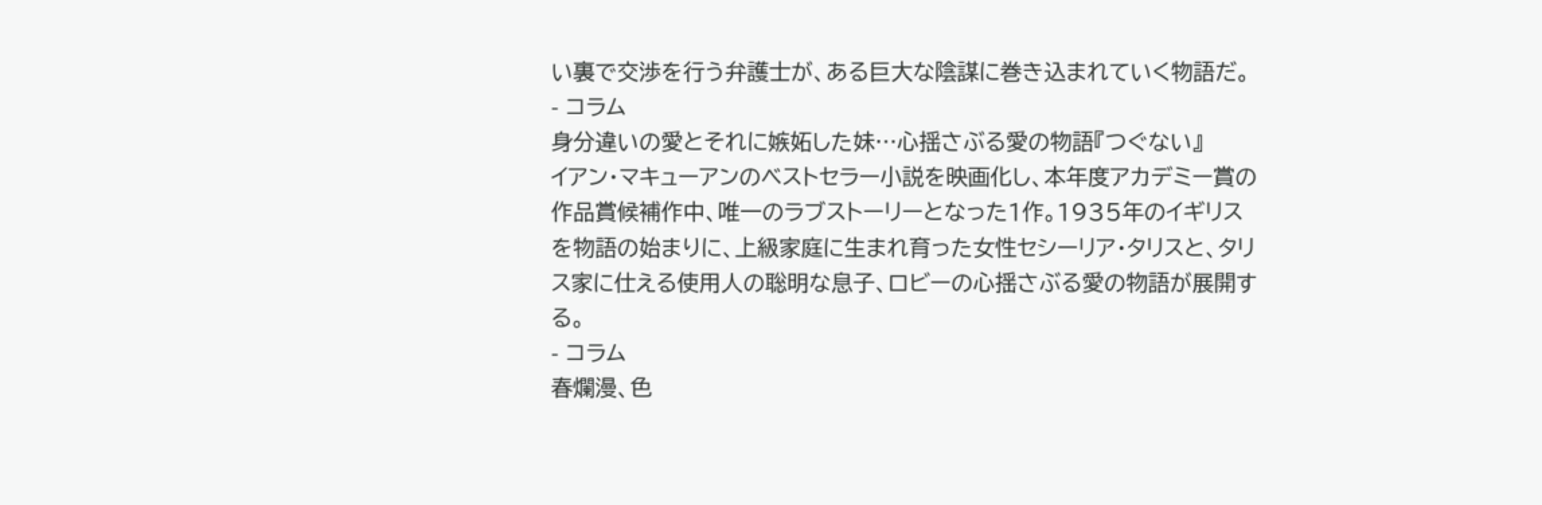い裏で交渉を行う弁護士が、ある巨大な陰謀に巻き込まれていく物語だ。
- コラム
身分違いの愛とそれに嫉妬した妹…心揺さぶる愛の物語『つぐない』
イアン・マキューアンのベストセラー小説を映画化し、本年度アカデミー賞の作品賞候補作中、唯一のラブストーリーとなった1作。1935年のイギリスを物語の始まりに、上級家庭に生まれ育った女性セシーリア・タリスと、タリス家に仕える使用人の聡明な息子、ロビーの心揺さぶる愛の物語が展開する。
- コラム
春爛漫、色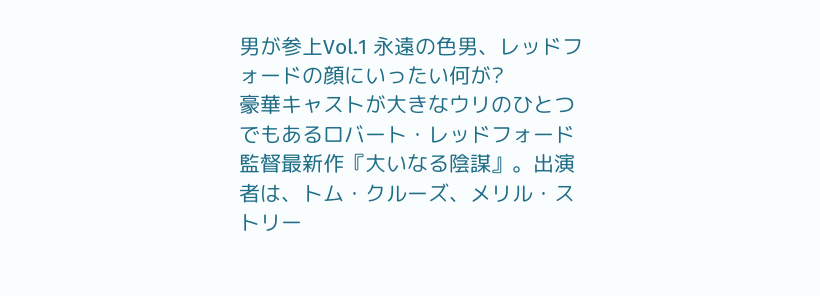男が参上Vol.1 永遠の色男、レッドフォードの顔にいったい何が?
豪華キャストが大きなウリのひとつでもあるロバート・レッドフォード監督最新作『大いなる陰謀』。出演者は、トム・クルーズ、メリル・ストリー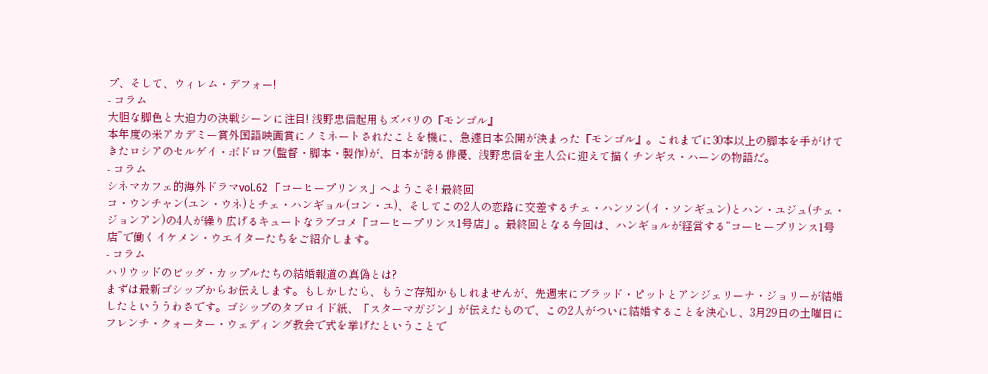プ、そして、ウィレム・デフォー!
- コラム
大胆な脚色と大迫力の決戦シーンに注目! 浅野忠信起用もズバリの『モンゴル』
本年度の米アカデミー賞外国語映画賞にノミネートされたことを機に、急遽日本公開が決まった『モンゴル』。これまでに30本以上の脚本を手がけてきたロシアのセルゲイ・ボドロフ(監督・脚本・製作)が、日本が誇る俳優、浅野忠信を主人公に迎えて描くチンギス・ハーンの物語だ。
- コラム
シネマカフェ的海外ドラマvol.62 「コーヒープリンス」へようこそ! 最終回
コ・ウンチャン(ユン・ウネ)とチェ・ハンギョル(コン・ユ)、そしてこの2人の恋路に交差するチェ・ハンソン(イ・ソンギュン)とハン・ユジュ(チェ・ジョンアン)の4人が繰り広げるキュートなラブコメ「コーヒープリンス1号店」。最終回となる今回は、ハンギョルが経営する“コーヒープリンス1号店”で働くイケメン・ウエイターたちをご紹介します。
- コラム
ハリウッドのビッグ・カップルたちの結婚報道の真偽とは?
まずは最新ゴシップからお伝えします。もしかしたら、もうご存知かもしれませんが、先週末にブラッド・ピットとアンジェリーナ・ジョリーが結婚したといううわさです。ゴシップのタブロイド紙、「スターマガジン」が伝えたもので、この2人がついに結婚することを決心し、3月29日の土曜日にフレンチ・クォーター・ウェディング教会で式を挙げたということで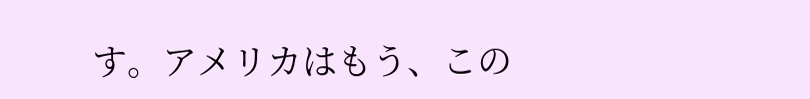す。アメリカはもう、この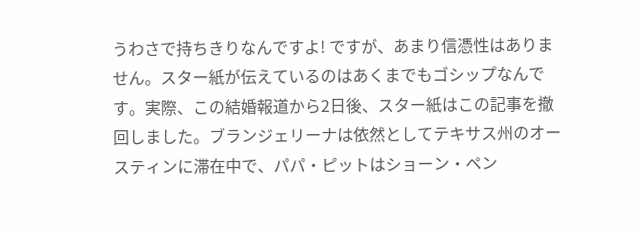うわさで持ちきりなんですよ! ですが、あまり信憑性はありません。スター紙が伝えているのはあくまでもゴシップなんです。実際、この結婚報道から2日後、スター紙はこの記事を撤回しました。ブランジェリーナは依然としてテキサス州のオースティンに滞在中で、パパ・ピットはショーン・ペン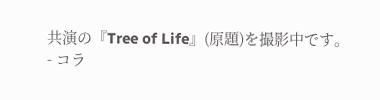共演の『Tree of Life』(原題)を撮影中です。
- コラ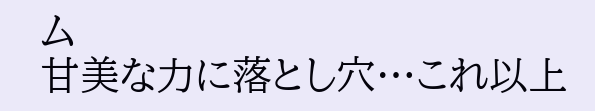ム
甘美な力に落とし穴…これ以上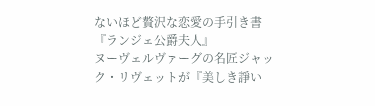ないほど贅沢な恋愛の手引き書『ランジェ公爵夫人』
ヌーヴェルヴァーグの名匠ジャック・リヴェットが『美しき諍い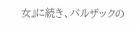女』に続き、バルザックの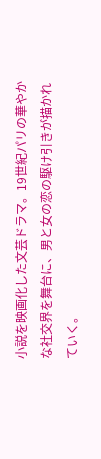小説を映画化した文芸ドラマ。19世紀パリの華やかな社交界を舞台に、男と女の恋の駆け引きが描かれていく。